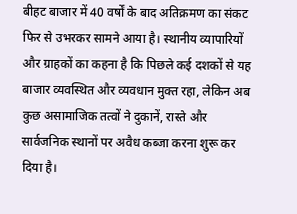बीहट बाजार में 40 वर्षों के बाद अतिक्रमण का संकट फिर से उभरकर सामने आया है। स्थानीय व्यापारियों और ग्राहकों का कहना है कि पिछले कई दशकों से यह बाजार व्यवस्थित और व्यवधान मुक्त रहा, लेकिन अब कुछ असामाजिक तत्वों ने दुकानें, रास्ते और सार्वजनिक स्थानों पर अवैध कब्जा करना शुरू कर दिया है।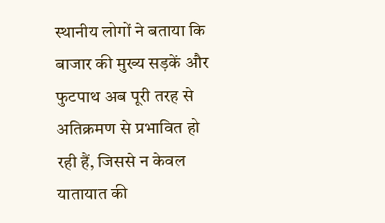स्थानीय लोगों ने बताया कि बाजार की मुख्य सड़कें और फुटपाथ अब पूरी तरह से अतिक्रमण से प्रभावित हो रही हैं, जिससे न केवल यातायात की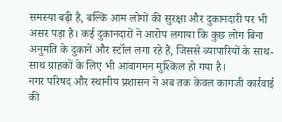समस्या बढ़ी है, बल्कि आम लोगों की सुरक्षा और दुकानदारी पर भी असर पड़ा है। कई दुकानदारों ने आरोप लगाया कि कुछ लोग बिना अनुमति के दुकानें और स्टॉल लगा रहे हैं, जिससे व्यापारियों के साथ-साथ ग्राहकों के लिए भी आवागमन मुश्किल हो गया है।
नगर परिषद और स्थानीय प्रशासन ने अब तक केवल कागजी कार्रवाई की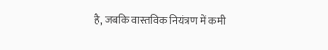है, जबकि वास्तविक नियंत्रण में कमी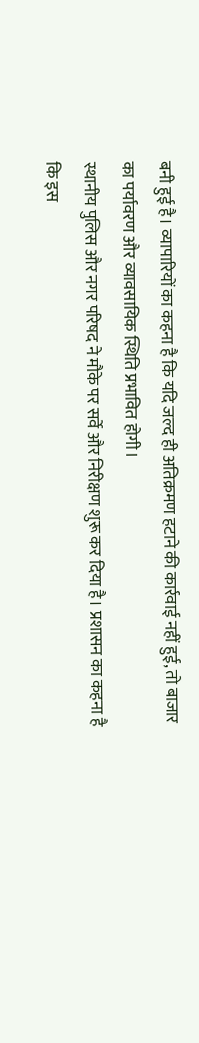बनी हुई है। व्यापारियों का कहना है कि यदि जल्द ही अतिक्रमण हटाने की कार्रवाई नहीं हुई, तो बाजार का पर्यावरण और व्यावसायिक स्थिति प्रभावित होगी।
स्थानीय पुलिस और नगर परिषद ने मौके पर सर्वे और निरीक्षण शुरू कर दिया है। प्रशासन का कहना है कि इस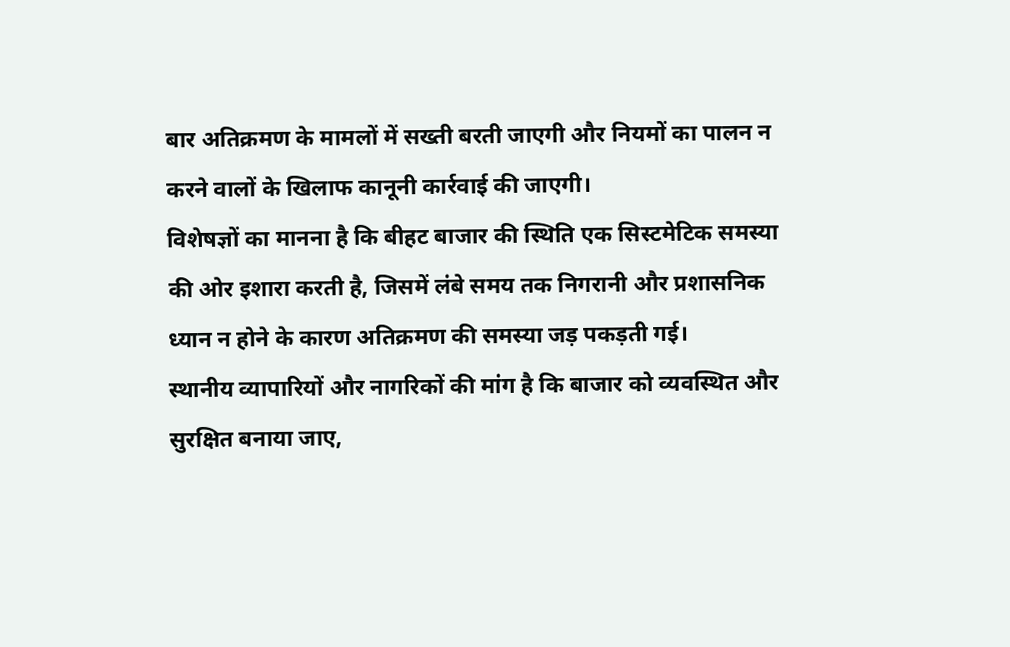बार अतिक्रमण के मामलों में सख्ती बरती जाएगी और नियमों का पालन न करने वालों के खिलाफ कानूनी कार्रवाई की जाएगी।
विशेषज्ञों का मानना है कि बीहट बाजार की स्थिति एक सिस्टमेटिक समस्या की ओर इशारा करती है, जिसमें लंबे समय तक निगरानी और प्रशासनिक ध्यान न होने के कारण अतिक्रमण की समस्या जड़ पकड़ती गई।
स्थानीय व्यापारियों और नागरिकों की मांग है कि बाजार को व्यवस्थित और सुरक्षित बनाया जाए,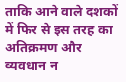ताकि आने वाले दशकों में फिर से इस तरह का अतिक्रमण और व्यवधान न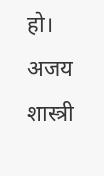हो।
अजय शास्त्री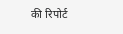की रिपोर्ट